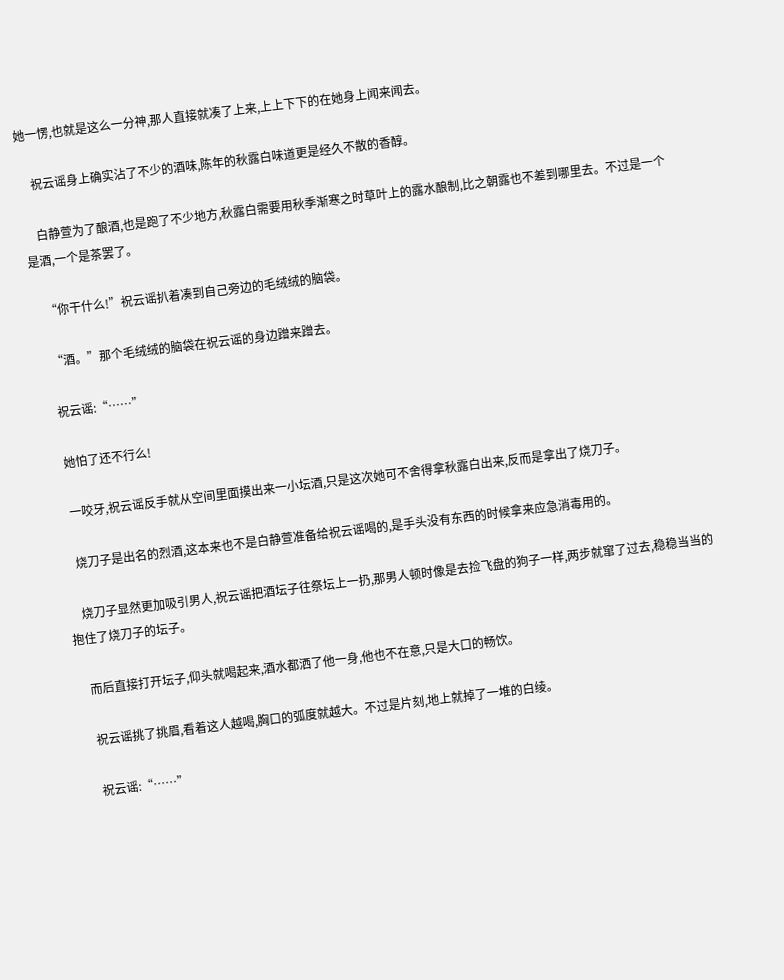她一愣,也就是这么一分神,那人直接就凑了上来,上上下下的在她身上闻来闻去。

    祝云谣身上确实沾了不少的酒味,陈年的秋露白味道更是经久不散的香醇。

    白静萱为了酿酒,也是跑了不少地方,秋露白需要用秋季渐寒之时草叶上的露水酿制,比之朝露也不差到哪里去。不过是一个是酒,一个是茶罢了。

    “你干什么!”祝云谣扒着凑到自己旁边的毛绒绒的脑袋。

    “酒。”那个毛绒绒的脑袋在祝云谣的身边蹭来蹭去。

    祝云谣:“……”

    她怕了还不行么!

    一咬牙,祝云谣反手就从空间里面摸出来一小坛酒,只是这次她可不舍得拿秋露白出来,反而是拿出了烧刀子。

    烧刀子是出名的烈酒,这本来也不是白静萱准备给祝云谣喝的,是手头没有东西的时候拿来应急消毒用的。

    烧刀子显然更加吸引男人,祝云谣把酒坛子往祭坛上一扔,那男人顿时像是去捡飞盘的狗子一样,两步就窜了过去,稳稳当当的抱住了烧刀子的坛子。

    而后直接打开坛子,仰头就喝起来,酒水都洒了他一身,他也不在意,只是大口的畅饮。

    祝云谣挑了挑眉,看着这人越喝,胸口的弧度就越大。不过是片刻,地上就掉了一堆的白绫。

    祝云谣:“……”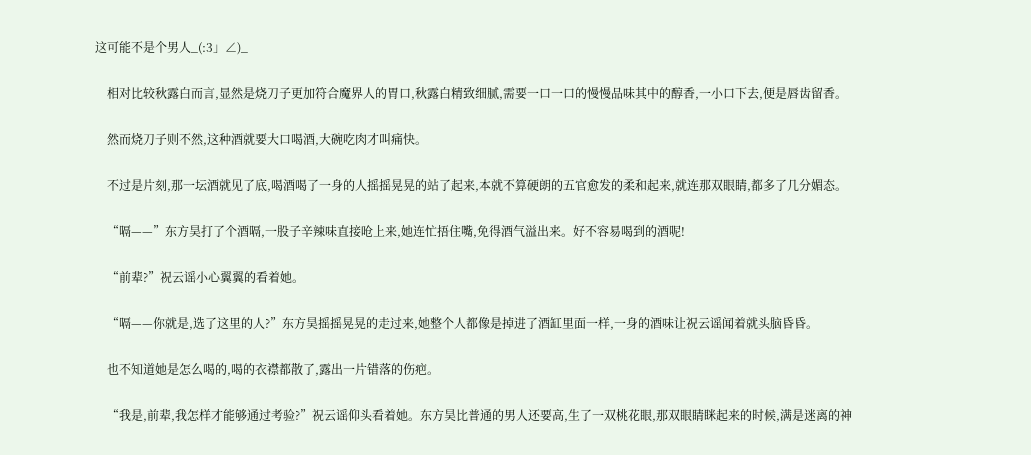这可能不是个男人_(:3」∠)_

    相对比较秋露白而言,显然是烧刀子更加符合魔界人的胃口,秋露白精致细腻,需要一口一口的慢慢品味其中的醇香,一小口下去,便是唇齿留香。

    然而烧刀子则不然,这种酒就要大口喝酒,大碗吃肉才叫痛快。

    不过是片刻,那一坛酒就见了底,喝酒喝了一身的人摇摇晃晃的站了起来,本就不算硬朗的五官愈发的柔和起来,就连那双眼睛,都多了几分媚态。

    “嗝——”东方昊打了个酒嗝,一股子辛辣味直接呛上来,她连忙捂住嘴,免得酒气溢出来。好不容易喝到的酒呢!

    “前辈?”祝云谣小心翼翼的看着她。

    “嗝——你就是,选了这里的人?”东方昊摇摇晃晃的走过来,她整个人都像是掉进了酒缸里面一样,一身的酒味让祝云谣闻着就头脑昏昏。

    也不知道她是怎么喝的,喝的衣襟都散了,露出一片错落的伤疤。

    “我是,前辈,我怎样才能够通过考验?”祝云谣仰头看着她。东方昊比普通的男人还要高,生了一双桃花眼,那双眼睛眯起来的时候,满是迷离的神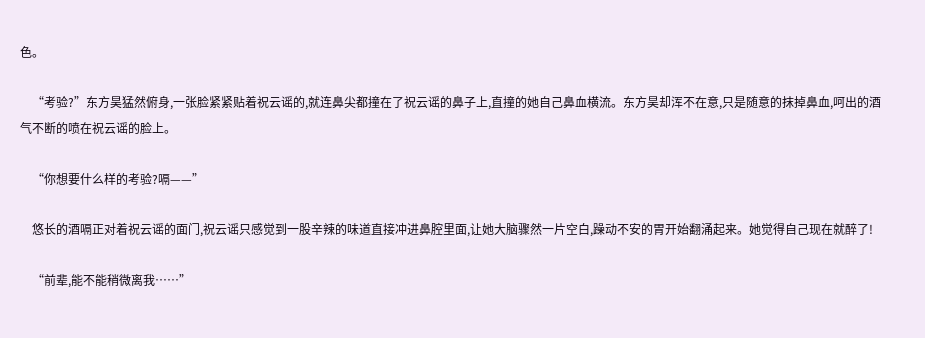色。

    “考验?”东方昊猛然俯身,一张脸紧紧贴着祝云谣的,就连鼻尖都撞在了祝云谣的鼻子上,直撞的她自己鼻血横流。东方昊却浑不在意,只是随意的抹掉鼻血,呵出的酒气不断的喷在祝云谣的脸上。

    “你想要什么样的考验?嗝——”

    悠长的酒嗝正对着祝云谣的面门,祝云谣只感觉到一股辛辣的味道直接冲进鼻腔里面,让她大脑骤然一片空白,躁动不安的胃开始翻涌起来。她觉得自己现在就醉了!

    “前辈,能不能稍微离我……”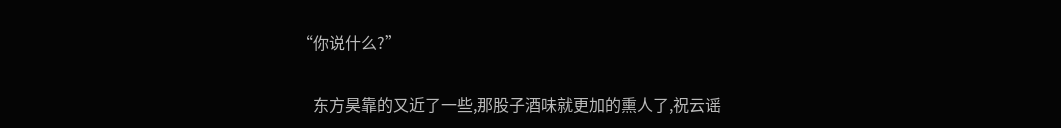“你说什么?”

    东方昊靠的又近了一些,那股子酒味就更加的熏人了,祝云谣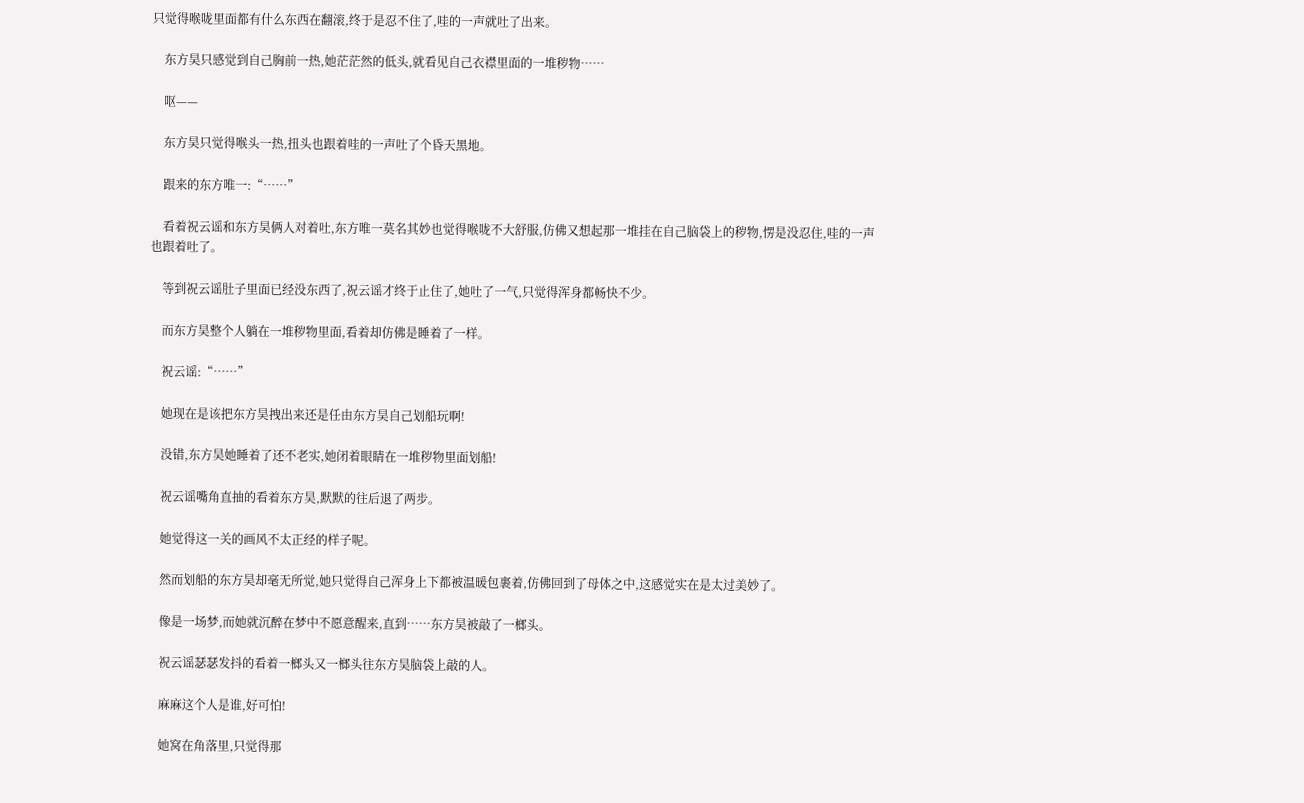只觉得喉咙里面都有什么东西在翻滚,终于是忍不住了,哇的一声就吐了出来。

    东方昊只感觉到自己胸前一热,她茫茫然的低头,就看见自己衣襟里面的一堆秽物……

    呕——

    东方昊只觉得喉头一热,扭头也跟着哇的一声吐了个昏天黑地。

    跟来的东方唯一:“……”

    看着祝云谣和东方昊俩人对着吐,东方唯一莫名其妙也觉得喉咙不大舒服,仿佛又想起那一堆挂在自己脑袋上的秽物,愣是没忍住,哇的一声也跟着吐了。

    等到祝云谣肚子里面已经没东西了,祝云谣才终于止住了,她吐了一气,只觉得浑身都畅快不少。

    而东方昊整个人躺在一堆秽物里面,看着却仿佛是睡着了一样。

    祝云谣:“……”

    她现在是该把东方昊拽出来还是任由东方昊自己划船玩啊!

    没错,东方昊她睡着了还不老实,她闭着眼睛在一堆秽物里面划船!

    祝云谣嘴角直抽的看着东方昊,默默的往后退了两步。

    她觉得这一关的画风不太正经的样子呢。

    然而划船的东方昊却毫无所觉,她只觉得自己浑身上下都被温暖包裹着,仿佛回到了母体之中,这感觉实在是太过美妙了。

    像是一场梦,而她就沉醉在梦中不愿意醒来,直到……东方昊被敲了一榔头。

    祝云谣瑟瑟发抖的看着一榔头又一榔头往东方昊脑袋上敲的人。

    麻麻这个人是谁,好可怕!

    她窝在角落里,只觉得那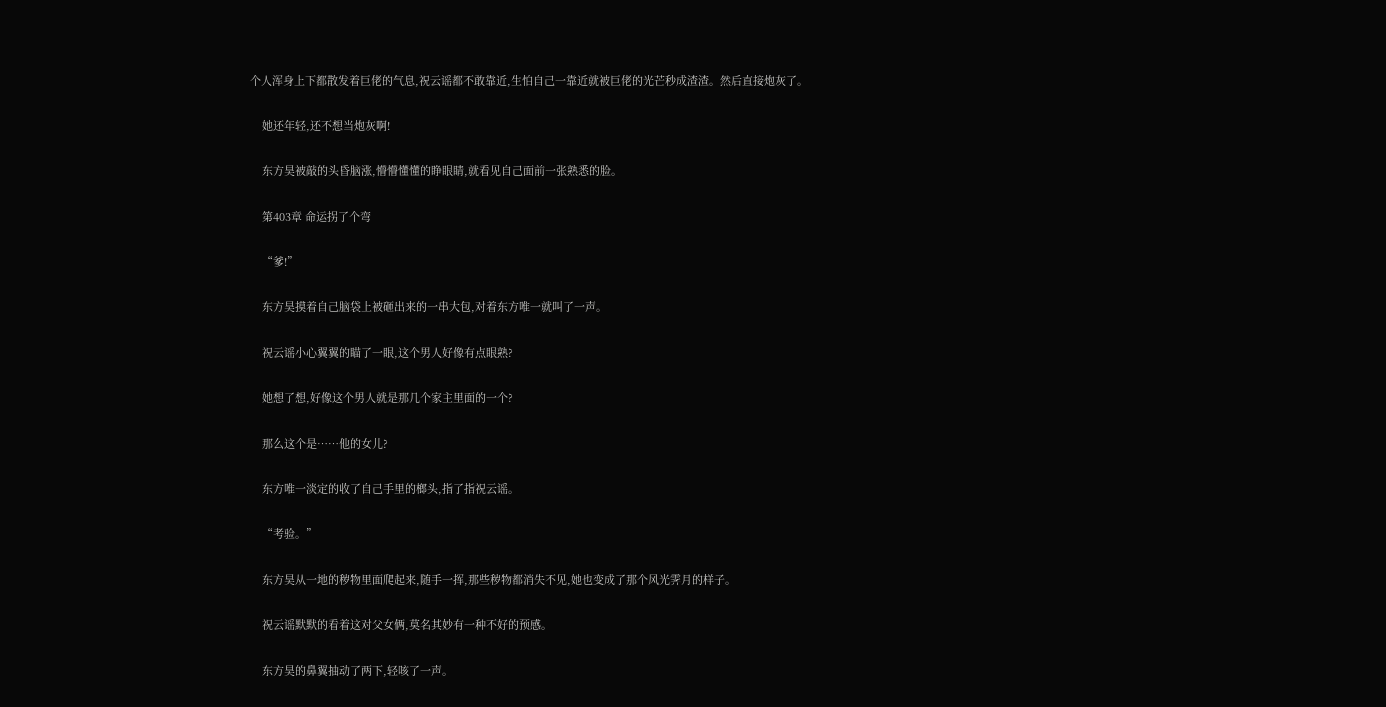个人浑身上下都散发着巨佬的气息,祝云谣都不敢靠近,生怕自己一靠近就被巨佬的光芒秒成渣渣。然后直接炮灰了。

    她还年轻,还不想当炮灰啊!

    东方昊被敲的头昏脑涨,懵懵懂懂的睁眼睛,就看见自己面前一张熟悉的脸。

    第403章 命运拐了个弯

    “爹!”

    东方昊摸着自己脑袋上被砸出来的一串大包,对着东方唯一就叫了一声。

    祝云谣小心翼翼的瞄了一眼,这个男人好像有点眼熟?

    她想了想,好像这个男人就是那几个家主里面的一个?

    那么这个是……他的女儿?

    东方唯一淡定的收了自己手里的榔头,指了指祝云谣。

    “考验。”

    东方昊从一地的秽物里面爬起来,随手一挥,那些秽物都消失不见,她也变成了那个风光霁月的样子。

    祝云谣默默的看着这对父女俩,莫名其妙有一种不好的预感。

    东方昊的鼻翼抽动了两下,轻咳了一声。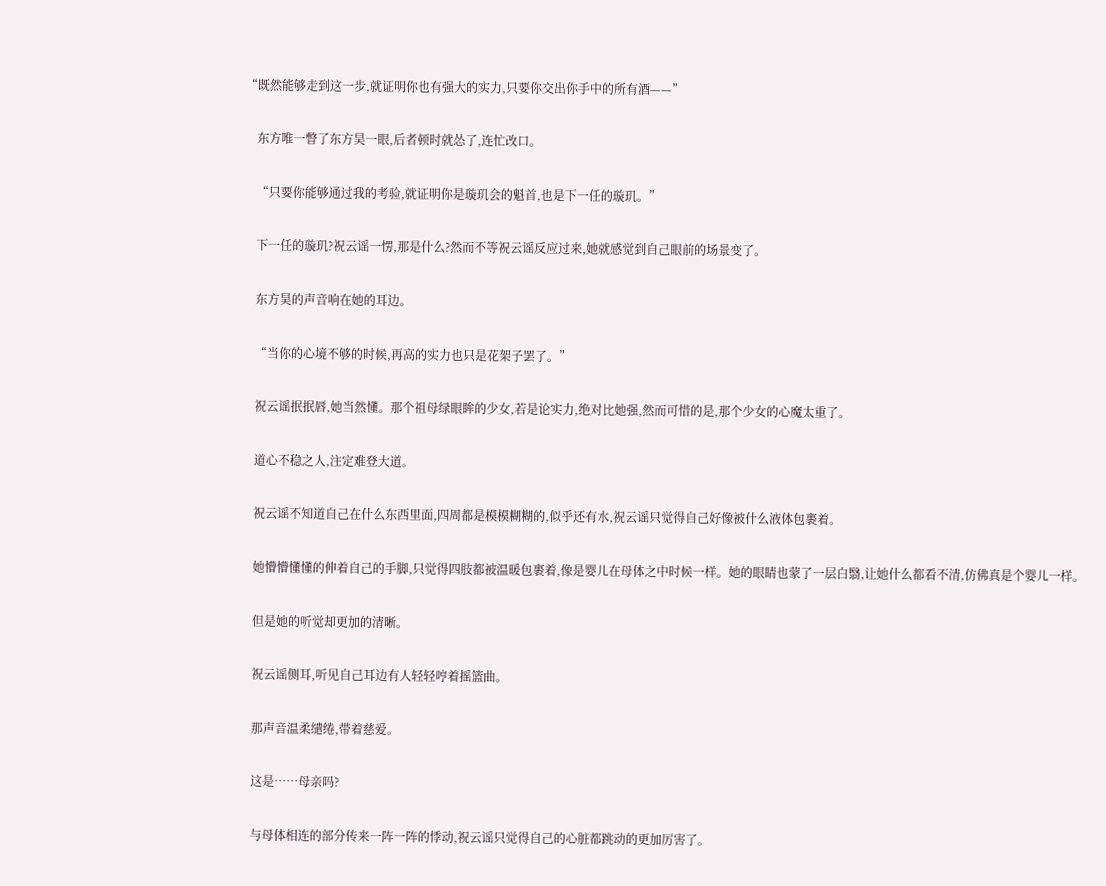“既然能够走到这一步,就证明你也有强大的实力,只要你交出你手中的所有酒——”

    东方唯一瞥了东方昊一眼,后者顿时就怂了,连忙改口。

    “只要你能够通过我的考验,就证明你是璇玑会的魁首,也是下一任的璇玑。”

    下一任的璇玑?祝云谣一愣,那是什么?然而不等祝云谣反应过来,她就感觉到自己眼前的场景变了。

    东方昊的声音响在她的耳边。

    “当你的心境不够的时候,再高的实力也只是花架子罢了。”

    祝云谣抿抿唇,她当然懂。那个祖母绿眼眸的少女,若是论实力,绝对比她强,然而可惜的是,那个少女的心魔太重了。

    道心不稳之人,注定难登大道。

    祝云谣不知道自己在什么东西里面,四周都是模模糊糊的,似乎还有水,祝云谣只觉得自己好像被什么液体包裹着。

    她懵懵懂懂的伸着自己的手脚,只觉得四肢都被温暖包裹着,像是婴儿在母体之中时候一样。她的眼睛也蒙了一层白翳,让她什么都看不清,仿佛真是个婴儿一样。

    但是她的听觉却更加的清晰。

    祝云谣侧耳,听见自己耳边有人轻轻哼着摇篮曲。

    那声音温柔缱绻,带着慈爱。

    这是……母亲吗?

    与母体相连的部分传来一阵一阵的悸动,祝云谣只觉得自己的心脏都跳动的更加厉害了。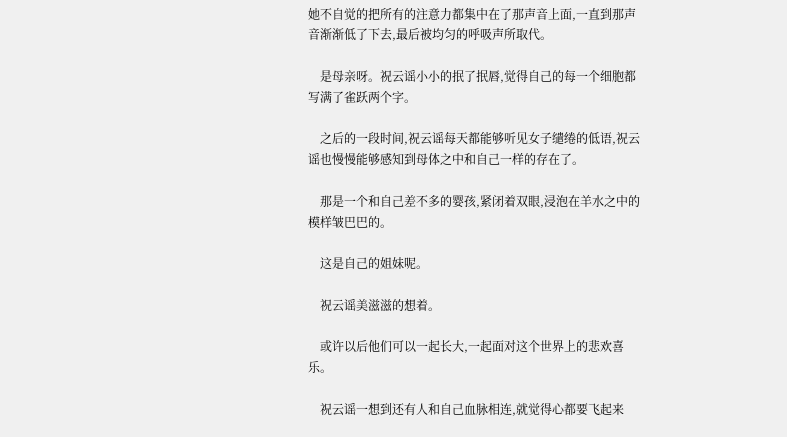她不自觉的把所有的注意力都集中在了那声音上面,一直到那声音渐渐低了下去,最后被均匀的呼吸声所取代。

    是母亲呀。祝云谣小小的抿了抿唇,觉得自己的每一个细胞都写满了雀跃两个字。

    之后的一段时间,祝云谣每天都能够听见女子缱绻的低语,祝云谣也慢慢能够感知到母体之中和自己一样的存在了。

    那是一个和自己差不多的婴孩,紧闭着双眼,浸泡在羊水之中的模样皱巴巴的。

    这是自己的姐妹呢。

    祝云谣美滋滋的想着。

    或许以后他们可以一起长大,一起面对这个世界上的悲欢喜乐。

    祝云谣一想到还有人和自己血脉相连,就觉得心都要飞起来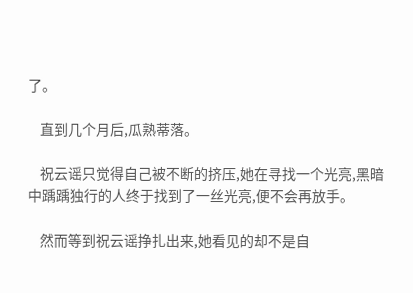了。

    直到几个月后,瓜熟蒂落。

    祝云谣只觉得自己被不断的挤压,她在寻找一个光亮,黑暗中踽踽独行的人终于找到了一丝光亮,便不会再放手。

    然而等到祝云谣挣扎出来,她看见的却不是自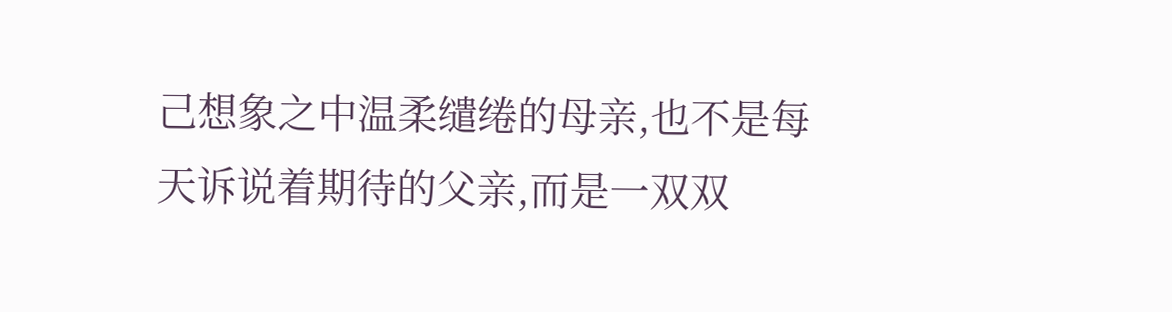己想象之中温柔缱绻的母亲,也不是每天诉说着期待的父亲,而是一双双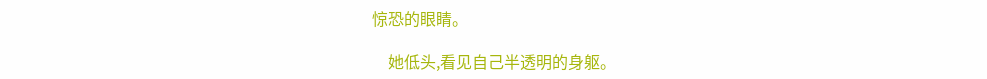惊恐的眼睛。

    她低头,看见自己半透明的身躯。